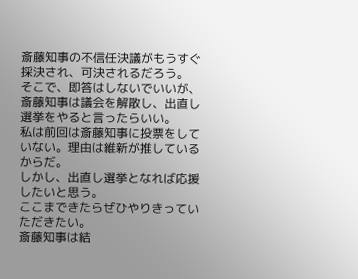斎藤知事の不信任決議がもうすぐ採決され、可決されるだろう。
そこで、即答はしないでいいが、斎藤知事は議会を解散し、出直し選挙をやると言ったらいい。
私は前回は斎藤知事に投票をしていない。理由は維新が推しているからだ。
しかし、出直し選挙となれば応援したいと思う。
ここまできたらぜひやりきっていただきたい。
斎藤知事は結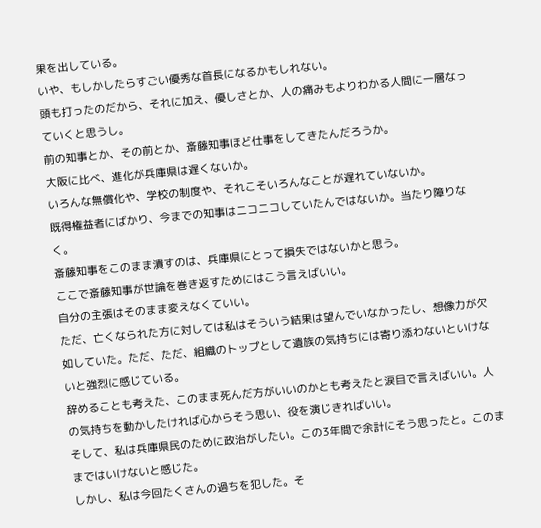果を出している。
いや、もしかしたらすごい優秀な首長になるかもしれない。
頭も打ったのだから、それに加え、優しさとか、人の痛みもよりわかる人間に一層なっていくと思うし。
前の知事とか、その前とか、斎藤知事ほど仕事をしてきたんだろうか。
大阪に比べ、進化が兵庫県は遅くないか。
いろんな無償化や、学校の制度や、それこそいろんなことが遅れていないか。
既得権益者にばかり、今までの知事はニコニコしていたんではないか。当たり障りなく。
斎藤知事をこのまま潰すのは、兵庫県にとって損失ではないかと思う。
ここで斎藤知事が世論を巻き返すためにはこう言えばいい。
自分の主張はそのまま変えなくていい。
ただ、亡くなられた方に対しては私はそういう結果は望んでいなかったし、想像力が欠如していた。ただ、ただ、組織のトップとして遺族の気持ちには寄り添わないといけないと強烈に感じている。
辞めることも考えた、このまま死んだ方がいいのかとも考えたと涙目で言えばいい。人の気持ちを動かしたければ心からそう思い、役を演じきればいい。
そして、私は兵庫県民のために政治がしたい。この3年間で余計にそう思ったと。このままではいけないと感じた。
しかし、私は今回たくさんの過ちを犯した。そ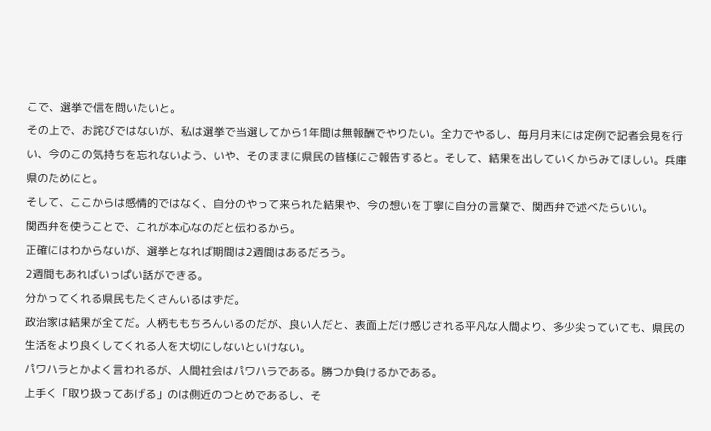こで、選挙で信を問いたいと。
その上で、お詫びではないが、私は選挙で当選してから1年間は無報酬でやりたい。全力でやるし、毎月月末には定例で記者会見を行い、今のこの気持ちを忘れないよう、いや、そのままに県民の皆様にご報告すると。そして、結果を出していくからみてほしい。兵庫県のためにと。
そして、ここからは感情的ではなく、自分のやって来られた結果や、今の想いを丁寧に自分の言葉で、関西弁で述べたらいい。
関西弁を使うことで、これが本心なのだと伝わるから。
正確にはわからないが、選挙となれば期間は2週間はあるだろう。
2週間もあればいっぱい話ができる。
分かってくれる県民もたくさんいるはずだ。
政治家は結果が全てだ。人柄ももちろんいるのだが、良い人だと、表面上だけ感じされる平凡な人間より、多少尖っていても、県民の生活をより良くしてくれる人を大切にしないといけない。
パワハラとかよく言われるが、人間社会はパワハラである。勝つか負けるかである。
上手く「取り扱ってあげる」のは側近のつとめであるし、そ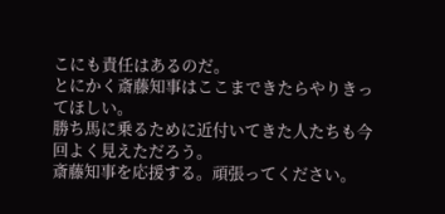こにも責任はあるのだ。
とにかく斎藤知事はここまできたらやりきってほしい。
勝ち馬に乗るために近付いてきた人たちも今回よく見えただろう。
斎藤知事を応援する。頑張ってください。